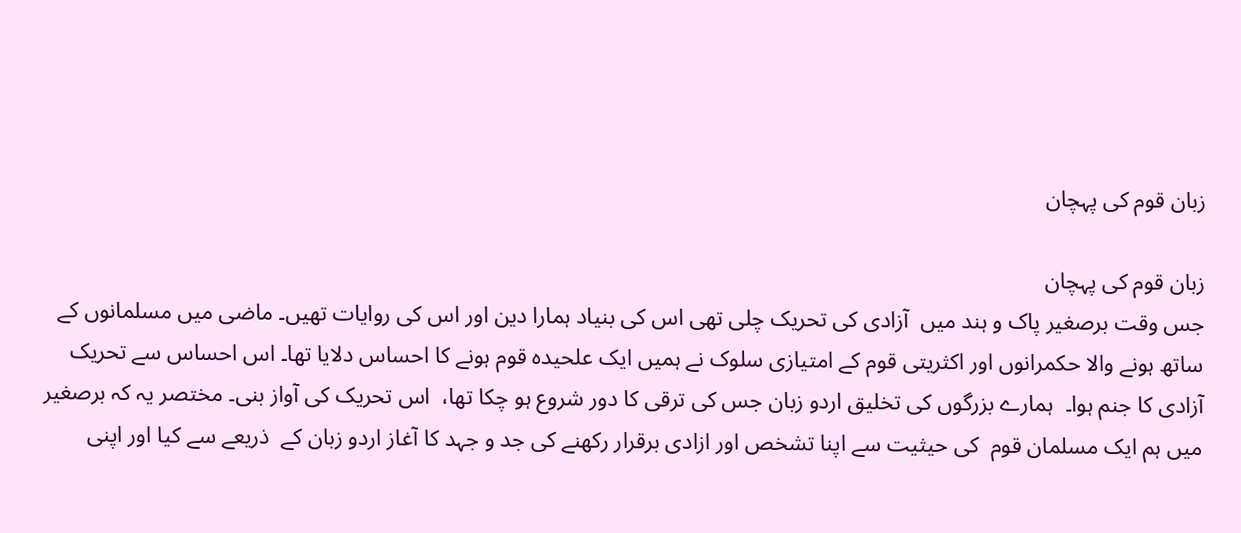زبان قوم کی پہچان

زبان قوم کی پہچان
جس وقت برصغیر پاک و ہند میں  آزادی کی تحریک چلی تھی اس کی بنیاد ہمارا دین اور اس کی روایات تھیں۔ ماضی میں مسلمانوں کے ساتھ ہونے والا حکمرانوں اور اکثریتی قوم کے امتیازی سلوک نے ہمیں ایک علحیدہ قوم ہونے کا احساس دلایا تھا۔ اس احساس سے تحریک آزادی کا جنم ہوا۔  ہمارے بزرگوں کی تخلیق اردو زبان جس کی ترقی کا دور شروع ہو چکا تھا،  اس تحریک کی آواز بنی۔ مختصر یہ کہ برصغیر میں ہم ایک مسلمان قوم  کی حیثیت سے اپنا تشخص اور ازادی برقرار رکھنے کی جد و جہد کا آغاز اردو زبان کے  ذریعے سے کیا اور اپنی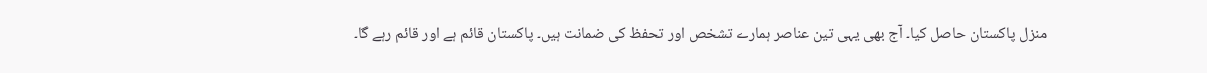منزل پاکستان حاصل کیا۔ آج بھی یہی تین عناصر ہمارے تشخص اور تحفظ کی ضمانت ہیں۔ پاکستان قائم ہے اور قائم رہے گا۔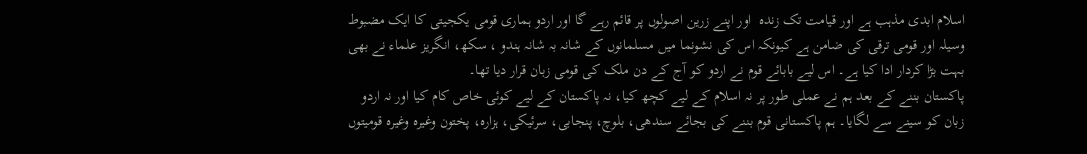اسلام ابدی مذہب ہے اور قیامت تک زندہ  اور اپنے زرین اصولوں پر قائم رہے گا اور اردو ہماری قومی یکجیتی کا ایک مضبوط وسیلہ اور قومی ترقی کی ضامن ہے کیونکہ اس کی نشونما میں مسلمانوں کے شانہ بہ شانہ ہندو ، سکھ، انگریز علماء نے بھی بہت بڑا کردار ادا کیا ہے۔ اس لیے بابائے قوم نے اردو کو آج کے دن ملک کی قومی زبان قرار دیا تھا۔
پاکستان بننے کے بعد ہم نے عملی طور پر نہ اسلام کے لیے کچھ کیا، نہ پاکستان کے لیے کوئی خاص کام کیا اور نہ اردو زبان کو سینے سے لگایا۔ ہم پاکستانی قوم بننے کی بجائے سندھی، بلوچ، پنجابی، سرئیکی، ہزارہ، پختون وغیرہ وغیرہ قومیتوں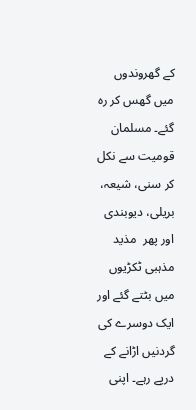کے گھروندوں میں گھس کر رہ گئے۔ مسلمان قومیت سے نکل کر سنی، شیعہ، بریلی، دیوبندی اور پھر  مذید مذہبی ٹکڑیوں میں بٹتے گئے اور ایک دوسرے کی گردنیں اڑانے کے درپے رہے۔ اپنی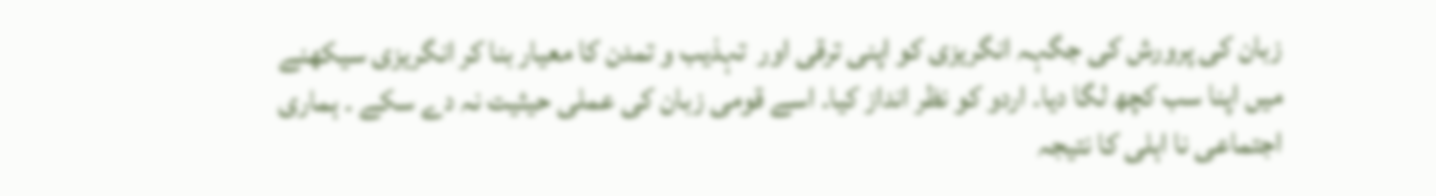زبان کی پرورش کی جگہہ انگریزی کو اپنی ترقی اور  تہذیب و تمدن کا معیار بنا کر انگریزی سیکھنے میں اپنا سب کچھ لگا دیا۔ اردو کو نظر انداز کیا۔ اسے قومی زبان کی عملی حیثیت نہ دے سکے ۔ ہماری اجتماعی نا اہلی کا نتیجہ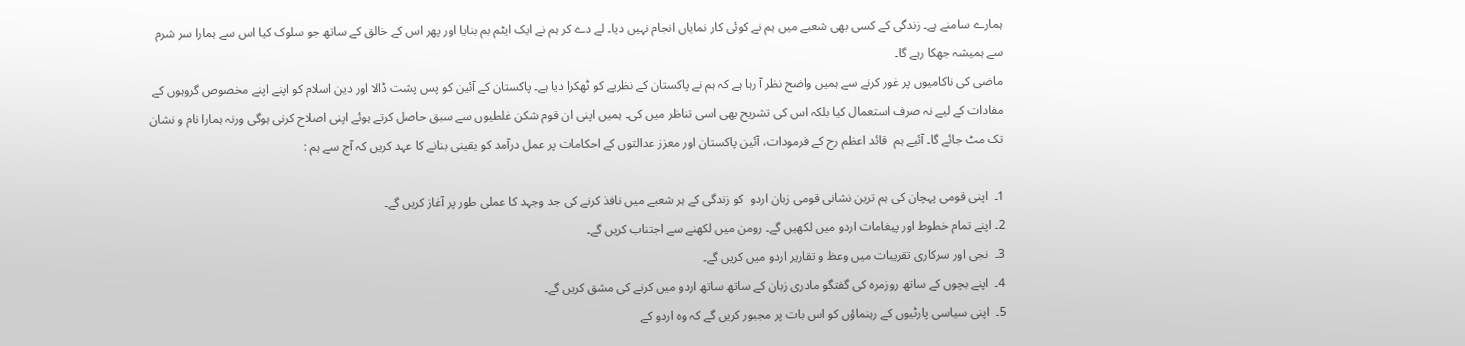ہمارے سامنے ہے۔ زندگی کے کسی بھی شعبے میں ہم نے کوئی کار نمایاں انجام نہیں دیا۔ لے دے کر ہم نے ایک ایٹم بم بنایا اور پھر اس کے خالق کے ساتھ جو سلوک کیا اس سے ہمارا سر شرم سے ہمیشہ جھکا رہے گا۔
ماضی کی ناکامیوں پر غور کرنے سے ہمیں واضح نظر آ رہا ہے کہ ہم نے پاکستان کے نظریے کو ٹھکرا دیا ہے۔ پاکستان کے آئین کو پس پشت ڈالا اور دین اسلام کو اپنے اپنے مخصوص گروہوں کے مفادات کے لیے نہ صرف استعمال کیا بلکہ اس کی تشریح بھی اسی تناظر میں کی۔ ہمیں اپنی ان قوم شکن غلطیوں سے سبق حاصل کرتے ہوئے اپنی اصلاح کرنی ہوگی ورنہ ہمارا نام و نشان تک مٹ جائے گا۔ آئیے ہم  قائد اعظم رح کے فرمودات، آئین پاکستان اور معزز عدالتوں کے احکامات پر عمل درآمد کو یقینی بنانے کا عہد کریں کہ آج سے ہم :

1۔  اپنی قومی پہچان کی ہم ترین نشانی قومی زبان اردو  کو زندگی کے ہر شعبے میں نافذ کرنے کی جد وجہد کا عملی طور پر آغاز کریں گے۔
2۔ اپنے تمام خطوط اور پیغامات اردو میں لکھیں گے۔ رومن میں لکھنے سے اجتناب کریں گے۔
3۔  نجی اور سرکاری تقریبات میں وعظ و تقاریر اردو میں کریں گے۔
4۔  اپنے بچوں کے ساتھ روزمرہ کی گفتگو مادری زبان کے ساتھ ساتھ اردو میں کرنے کی مشق کریں گے۔
5۔  اپنی سیاسی پارٹیوں کے رہنماؤں کو اس بات پر مجبور کریں گے کہ وہ اردو کے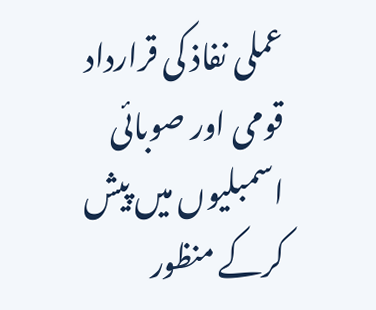عملی نفاذ کی قرارداد قومی اور صوبائی اسمبلیوں میں پیش کرکے منظور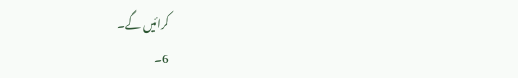کرائیں گے۔
6۔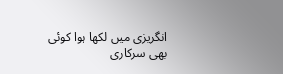انگریزی میں لکھا ہوا کوئی بھی سرکاری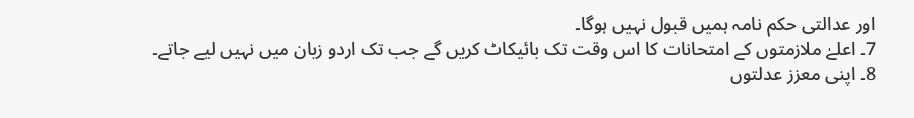اور عدالتی حکم نامہ ہمیں قبول نہیں ہوگا۔
7۔ اعلےٰ ملازمتوں کے امتحانات کا اس وقت تک بائیکاٹ کریں گے جب تک اردو زبان میں نہیں لیے جاتے۔
8۔ اپنی معزز عدلتوں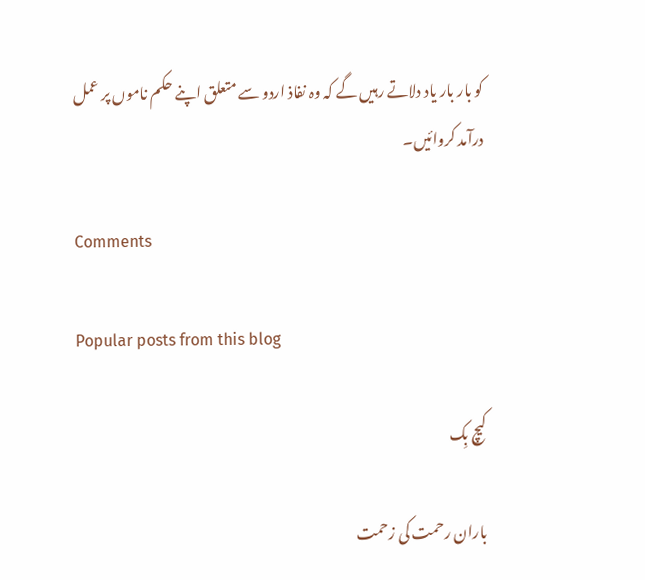کو بار بار یاد دلاتے رہیں گے کہ وہ نفاذ اردو سے متعلق اپنے حکم ناموں پر عمل درآمد کروائیں۔

Comments

Popular posts from this blog

کیچ بِک

باران رحمت کی زحمت